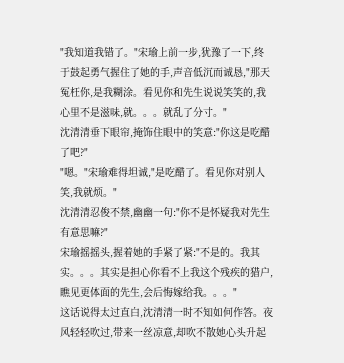"我知道我错了。"宋瑜上前一步,犹豫了一下,终于鼓起勇气握住了她的手,声音低沉而诚恳,"那天冤枉你,是我糊涂。看见你和先生说说笑笑的,我心里不是滋味,就。。。就乱了分寸。"
沈清清垂下眼帘,掩饰住眼中的笑意:"你这是吃醋了吧?"
"嗯。"宋瑜难得坦诚,"是吃醋了。看见你对别人笑,我就烦。"
沈清清忍俊不禁,幽幽一句:"你不是怀疑我对先生有意思嘛?"
宋瑜摇摇头,握着她的手紧了紧:"不是的。我其实。。。其实是担心你看不上我这个残疾的猎户,瞧见更体面的先生,会后悔嫁给我。。。"
这话说得太过直白,沈清清一时不知如何作答。夜风轻轻吹过,带来一丝凉意,却吹不散她心头升起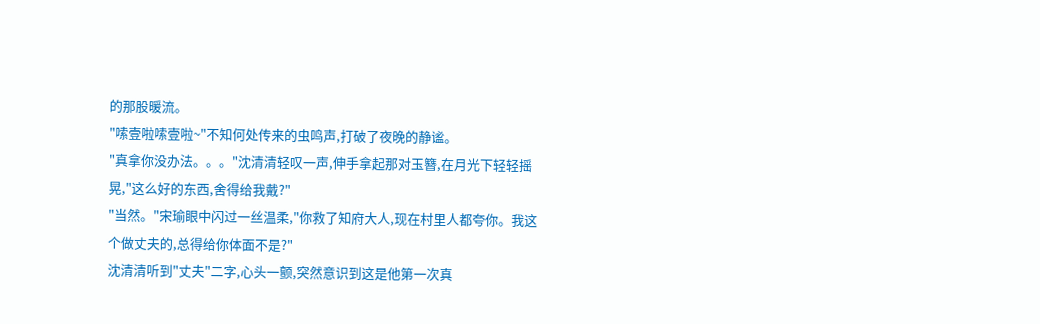的那股暖流。
"嗦壹啦嗦壹啦~"不知何处传来的虫鸣声,打破了夜晚的静谧。
"真拿你没办法。。。"沈清清轻叹一声,伸手拿起那对玉簪,在月光下轻轻摇晃,"这么好的东西,舍得给我戴?"
"当然。"宋瑜眼中闪过一丝温柔,"你救了知府大人,现在村里人都夸你。我这个做丈夫的,总得给你体面不是?"
沈清清听到"丈夫"二字,心头一颤,突然意识到这是他第一次真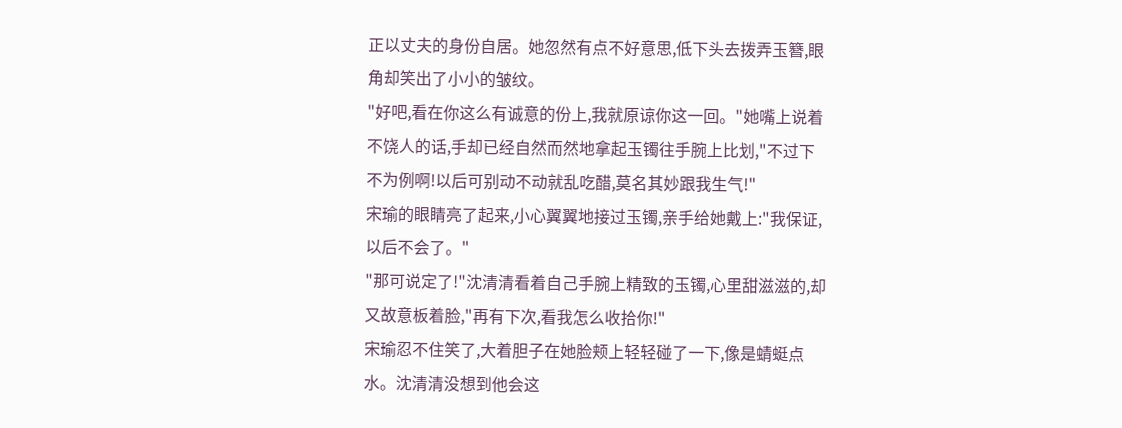正以丈夫的身份自居。她忽然有点不好意思,低下头去拨弄玉簪,眼角却笑出了小小的皱纹。
"好吧,看在你这么有诚意的份上,我就原谅你这一回。"她嘴上说着不饶人的话,手却已经自然而然地拿起玉镯往手腕上比划,"不过下不为例啊!以后可别动不动就乱吃醋,莫名其妙跟我生气!"
宋瑜的眼睛亮了起来,小心翼翼地接过玉镯,亲手给她戴上:"我保证,以后不会了。"
"那可说定了!"沈清清看着自己手腕上精致的玉镯,心里甜滋滋的,却又故意板着脸,"再有下次,看我怎么收拾你!"
宋瑜忍不住笑了,大着胆子在她脸颊上轻轻碰了一下,像是蜻蜓点水。沈清清没想到他会这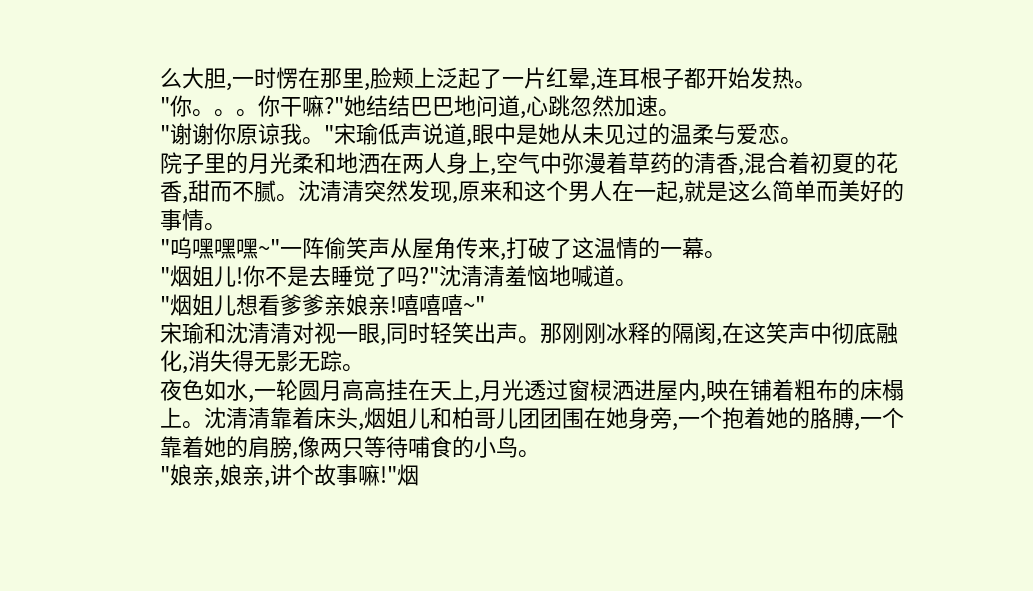么大胆,一时愣在那里,脸颊上泛起了一片红晕,连耳根子都开始发热。
"你。。。你干嘛?"她结结巴巴地问道,心跳忽然加速。
"谢谢你原谅我。"宋瑜低声说道,眼中是她从未见过的温柔与爱恋。
院子里的月光柔和地洒在两人身上,空气中弥漫着草药的清香,混合着初夏的花香,甜而不腻。沈清清突然发现,原来和这个男人在一起,就是这么简单而美好的事情。
"呜嘿嘿嘿~"一阵偷笑声从屋角传来,打破了这温情的一幕。
"烟姐儿!你不是去睡觉了吗?"沈清清羞恼地喊道。
"烟姐儿想看爹爹亲娘亲!嘻嘻嘻~"
宋瑜和沈清清对视一眼,同时轻笑出声。那刚刚冰释的隔阂,在这笑声中彻底融化,消失得无影无踪。
夜色如水,一轮圆月高高挂在天上,月光透过窗棂洒进屋内,映在铺着粗布的床榻上。沈清清靠着床头,烟姐儿和柏哥儿团团围在她身旁,一个抱着她的胳膊,一个靠着她的肩膀,像两只等待哺食的小鸟。
"娘亲,娘亲,讲个故事嘛!"烟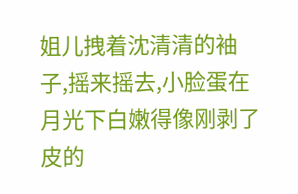姐儿拽着沈清清的袖子,摇来摇去,小脸蛋在月光下白嫩得像刚剥了皮的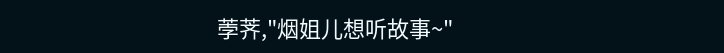荸荠,"烟姐儿想听故事~"